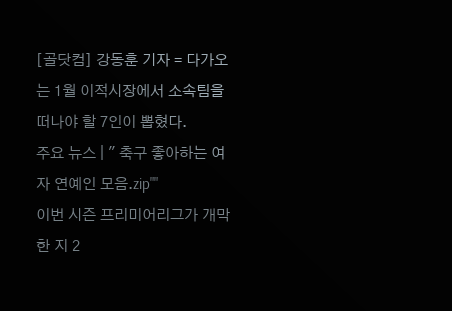[골닷컴] 강동훈 기자 = 다가오는 1월 이적시장에서 소속팀을 떠나야 할 7인이 뽑혔다.
주요 뉴스 | " 축구 좋아하는 여자 연예인 모음.zip""
이번 시즌 프리미어리그가 개막한 지 2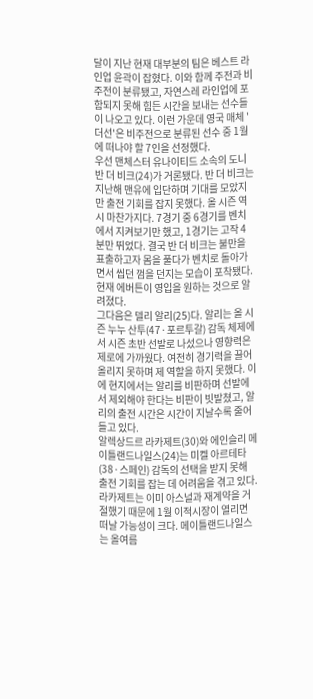달이 지난 현재 대부분의 팀은 베스트 라인업 윤곽이 잡혔다. 이와 함께 주전과 비주전이 분류됐고, 자연스레 라인업에 포함되지 못해 힘든 시간을 보내는 선수들이 나오고 있다. 이런 가운데 영국 매체 '더선'은 비주전으로 분류된 선수 중 1월에 떠나야 할 7인을 선정했다.
우선 맨체스터 유나이티드 소속의 도니 반 더 비크(24)가 거론됐다. 반 더 비크는 지난해 맨유에 입단하며 기대를 모았지만 출전 기회를 잡지 못했다. 올 시즌 역시 마찬가지다. 7경기 중 6경기를 벤치에서 지켜보기만 했고, 1경기는 고작 4분만 뛰었다. 결국 반 더 비크는 불만을 표출하고자 몸을 풀다가 벤치로 돌아가면서 씹던 껌을 던지는 모습이 포착됐다. 현재 에버튼이 영입을 원하는 것으로 알려졌다.
그다음은 델리 알리(25)다. 알리는 올 시즌 누누 산투(47·포르투갈) 감독 체제에서 시즌 초반 선발로 나섰으나 영향력은 제로에 가까웠다. 여전히 경기력을 끌어올리지 못하며 제 역할을 하지 못했다. 이에 현지에서는 알리를 비판하며 선발에서 제외해야 한다는 비판이 빗발쳤고, 알리의 출전 시간은 시간이 지날수록 줄어들고 있다.
알렉상드르 라카제트(30)와 에인슬리 메이틀랜드나일스(24)는 미켈 아르테타(38·스페인) 감독의 선택을 받지 못해 출전 기회를 잡는 데 어려움을 겪고 있다. 라카제트는 이미 아스널과 재계약을 거절했기 때문에 1월 이적시장이 열리면 떠날 가능성이 크다. 메이틀랜드나일스는 올여름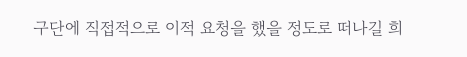구단에 직접적으로 이적 요청을 했을 정도로 떠나길 희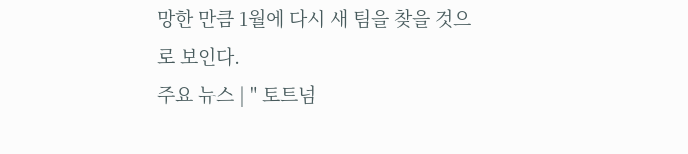망한 만큼 1월에 다시 새 팀을 찾을 것으로 보인다.
주요 뉴스 | " 토트넘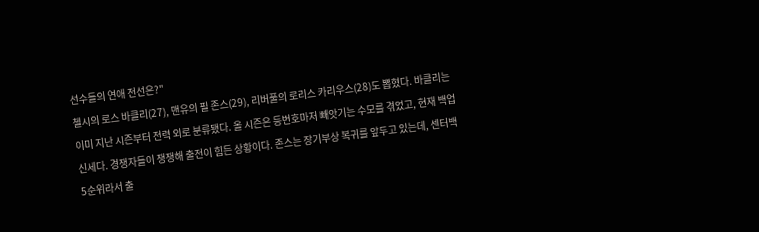선수들의 연애 전선은?"
첼시의 로스 바클리(27), 맨유의 필 존스(29), 리버풀의 로리스 카리우스(28)도 뽑혔다. 바클리는 이미 지난 시즌부터 전력 외로 분류됐다. 올 시즌은 등번호마저 빼앗기는 수모를 겪었고, 현재 백업 신세다. 경쟁자들이 쟁쟁해 출전이 힘든 상황이다. 존스는 장기부상 복귀를 앞두고 있는데, 센터백 5순위라서 출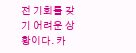전 기회를 갖기 어려운 상황이다. 카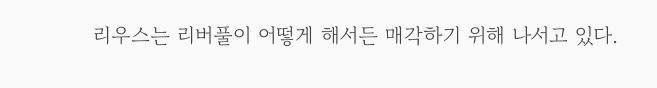리우스는 리버풀이 어떻게 해서든 매각하기 위해 나서고 있다.